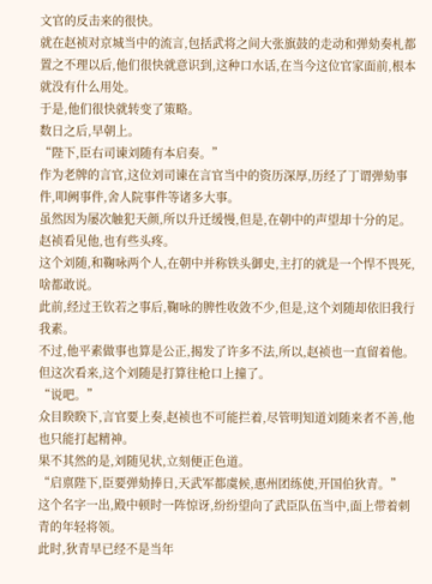文官的反击来的很快。
就在赵祯对京城当中的流言,包括武将之间大张旗鼓的走动和弹劾奏札都置之不理以后,他们很快就意识到,这种口水话,在当今这位官家面前,根本就没有什么用处。
于是,他们很快就转变了策略。
数日之后,早朝上。
“陛下,臣右司谏刘随有本启奏。”
作为老牌的言官,这位刘司谏在言官当中的资历深厚,历经了丁谓弹劾事件,叩阙事件,舍人院事件等诸多大事。
虽然因为屡次触犯天颜,所以升迁缓慢,但是,在朝中的声望却十分的足。
赵祯看见他,也有些头疼。
这个刘随,和鞠咏两个人,在朝中并称铁头御史,主打的就是一个悍不畏死,啥都敢说。
此前,经过王钦若之事后,鞠咏的脾性收敛不少,但是,这个刘随却依旧我行我素。
不过,他平素做事也算是公正,揭发了许多不法,所以,赵祯也一直留着他。
但这次看来,这个刘随是打算往枪口上撞了。
“说吧。”
众目睽睽下,言官要上奏,赵祯也不可能拦着,尽管明知道刘随来者不善,他也只能打起精神。
果不其然的是,刘随见状,立刻便正色道。
“启禀陛下,臣要弹劾捧日,天武军都虞候,惠州团练使,开国伯狄青。”
这个名字一出,殿中顿时一阵惊讶,纷纷望向了武臣队伍当中,面上带着刺青的年轻将领。
此时,狄青早已经不是当年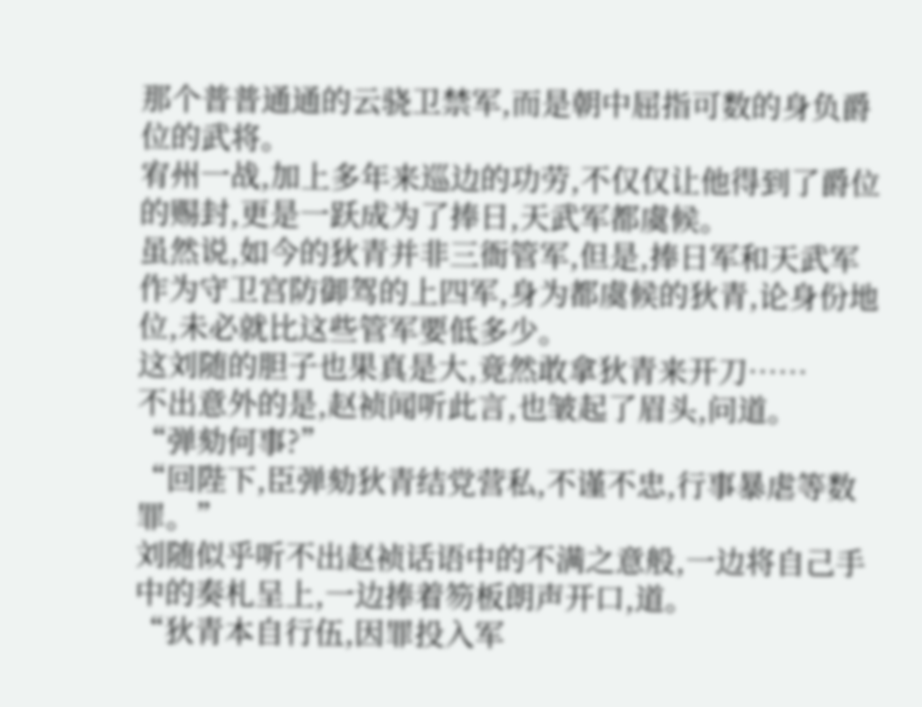那个普普通通的云骁卫禁军,而是朝中屈指可数的身负爵位的武将。
宥州一战,加上多年来巡边的功劳,不仅仅让他得到了爵位的赐封,更是一跃成为了捧日,天武军都虞候。
虽然说,如今的狄青并非三衙管军,但是,捧日军和天武军作为守卫宫防御驾的上四军,身为都虞候的狄青,论身份地位,未必就比这些管军要低多少。
这刘随的胆子也果真是大,竟然敢拿狄青来开刀……
不出意外的是,赵祯闻听此言,也皱起了眉头,问道。
“弹劾何事?”
“回陛下,臣弹劾狄青结党营私,不谨不忠,行事暴虐等数罪。”
刘随似乎听不出赵祯话语中的不满之意般,一边将自己手中的奏札呈上,一边捧着笏板朗声开口,道。
“狄青本自行伍,因罪投入军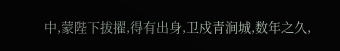中,蒙陛下拔擢,得有出身,卫戍青涧城,数年之久,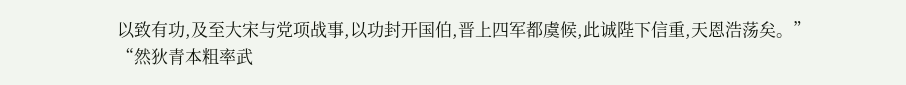以致有功,及至大宋与党项战事,以功封开国伯,晋上四军都虞候,此诚陛下信重,天恩浩荡矣。”
“然狄青本粗率武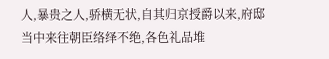人,暴贵之人,骄横无状,自其归京授爵以来,府邸当中来往朝臣络绎不绝,各色礼品堆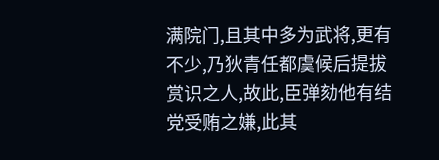满院门,且其中多为武将,更有不少,乃狄青任都虞候后提拔赏识之人,故此,臣弹劾他有结党受贿之嫌,此其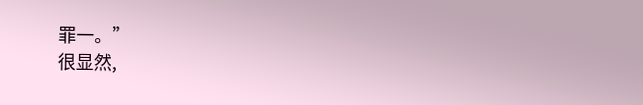罪一。”
很显然,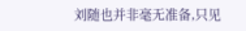刘随也并非毫无准备,只见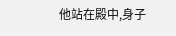他站在殿中,身子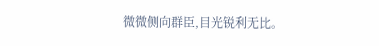微微侧向群臣,目光锐利无比。